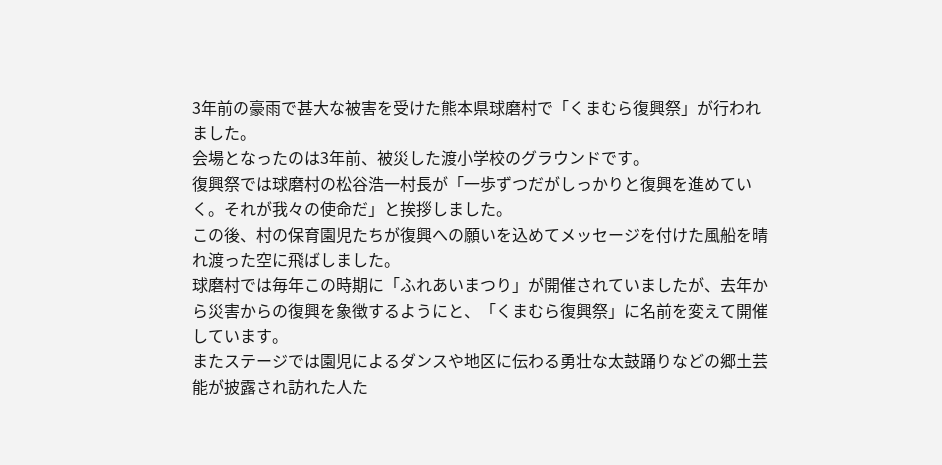3年前の豪雨で甚大な被害を受けた熊本県球磨村で「くまむら復興祭」が行われました。
会場となったのは3年前、被災した渡小学校のグラウンドです。
復興祭では球磨村の松谷浩一村長が「一歩ずつだがしっかりと復興を進めていく。それが我々の使命だ」と挨拶しました。
この後、村の保育園児たちが復興への願いを込めてメッセージを付けた風船を晴れ渡った空に飛ばしました。
球磨村では毎年この時期に「ふれあいまつり」が開催されていましたが、去年から災害からの復興を象徴するようにと、「くまむら復興祭」に名前を変えて開催しています。
またステージでは園児によるダンスや地区に伝わる勇壮な太鼓踊りなどの郷土芸能が披露され訪れた人た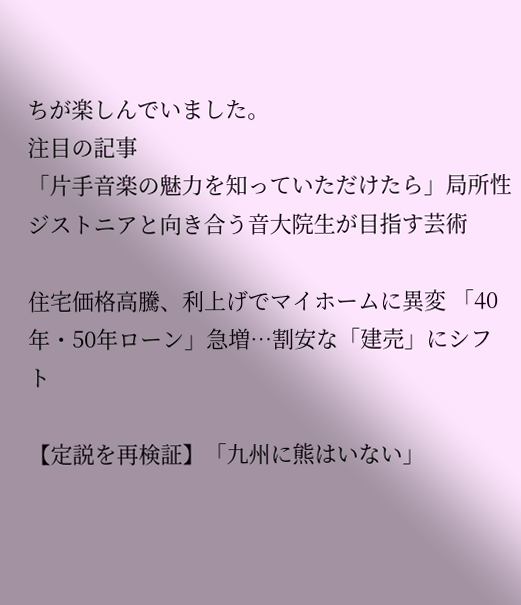ちが楽しんでいました。
注目の記事
「片手音楽の魅力を知っていただけたら」局所性ジストニアと向き合う音大院生が目指す芸術

住宅価格高騰、利上げでマイホームに異変 「40年・50年ローン」急増…割安な「建売」にシフト

【定説を再検証】「九州に熊はいない」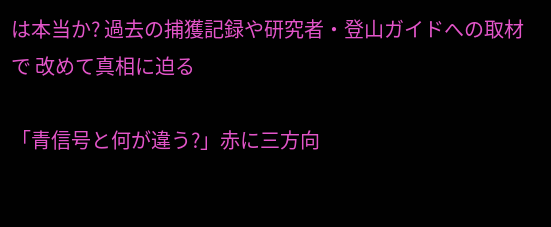は本当か? 過去の捕獲記録や研究者・登山ガイドへの取材で 改めて真相に迫る

「青信号と何が違う?」赤に三方向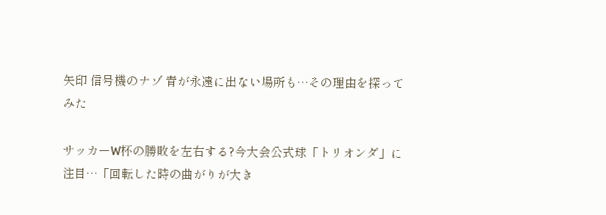矢印 信号機のナゾ 青が永遠に出ない場所も…その理由を探ってみた

サッカーW杯の勝敗を左右する?今大会公式球「トリオンダ」に注目…「回転した時の曲がりが大き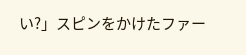い?」スピンをかけたファー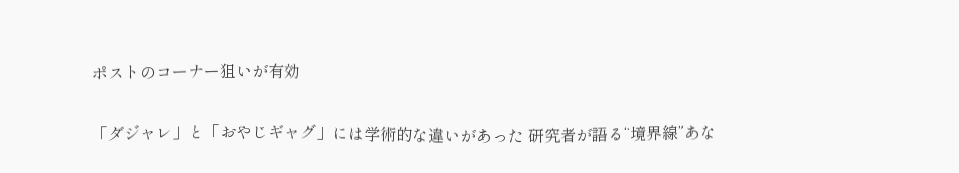ポストのコーナー狙いが有効

「ダジャレ」と「おやじギャグ」には学術的な違いがあった 研究者が語る“境界線”あな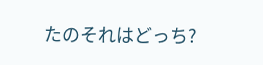たのそれはどっち?